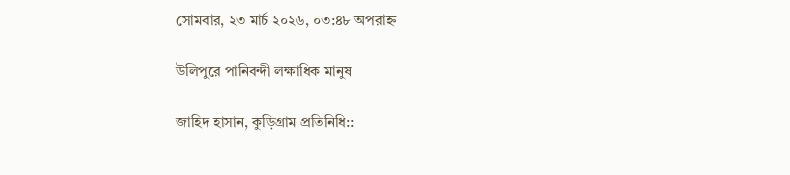সোমবার, ২৩ মার্চ ২০২৬, ০৩:৪৮ অপরাহ্ন

উলিপুরে পানিবন্দী লক্ষাধিক মানুষ

জাহিদ হাসান, কুড়িগ্রাম প্রতিনিধি::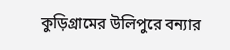কুড়িগ্রামের উলিপুরে বন্যার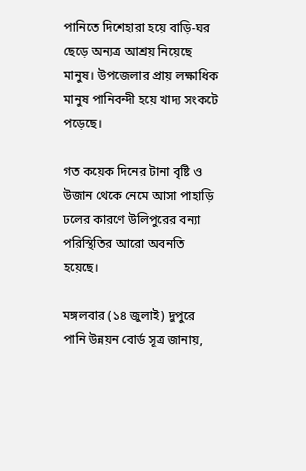পানিতে দিশেহারা হয়ে বাড়ি-ঘর ছেড়ে অন্যত্র আশ্রয় নিয়েছে মানুষ। উপজেলার প্রায় লক্ষাধিক মানুষ পানিবন্দী হয়ে খাদ্য সংকটে পড়েছে।

গত কয়েক দিনের টানা বৃষ্টি ও উজান থেকে নেমে আসা পাহাড়ি ঢলের কারণে উলিপুরের বন্যা পরিস্থিতির আরো অবনতি হয়েছে।

মঙ্গলবার (১৪ জুলাই) দুপুরে পানি উন্নয়ন বোর্ড সূত্র জানায়,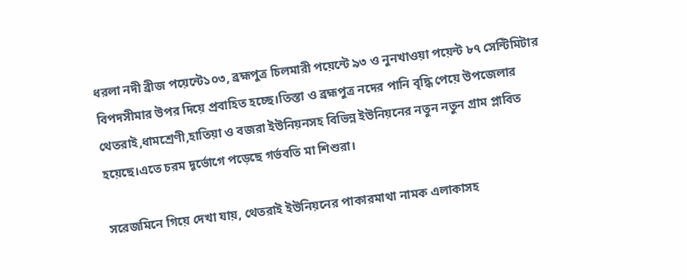ধরলা নদী ব্রীজ পয়েন্টে১০৩, ব্রহ্মপুত্র চিলমারী পয়েন্টে ৯৩ ও নুনখাওয়া পয়েন্ট ৮৭ সেন্টিমিটার বিপদসীমার উপর দিয়ে প্রবাহিত হচ্ছে।তিস্তা ও ব্রহ্মপুত্র নদের পানি বৃদ্ধি পেয়ে উপজেলার থেতরাই,ধামশ্রেণী,হাতিয়া ও বজরা ইউনিয়নসহ বিভিন্ন ইউনিয়নের নতুন নতুন গ্রাম প্লাবিত হয়েছে।এতে চরম দূর্ভোগে পড়েছে গর্ভবতি মা শিশুরা।

সরেজমিনে গিয়ে দেখা যায়, থেতরাই ইউনিয়নের পাকারমাথা নামক এলাকাসহ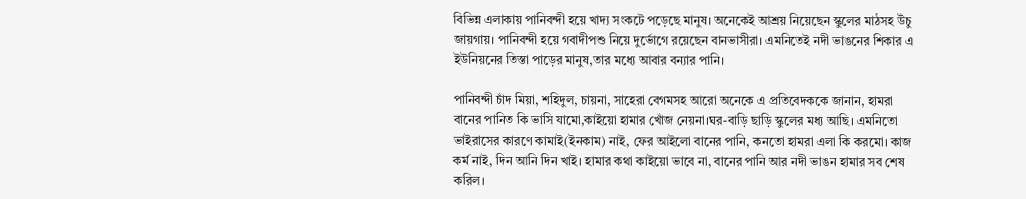বিভিন্ন এলাকায় পানিবন্দী হয়ে খাদ্য সংকটে পড়েছে মানুষ। অনেকেই আশ্রয় নিয়েছেন স্কুলের মাঠসহ উঁচু জায়গায়। পানিবন্দী হয়ে গবাদীপশু নিয়ে দুর্ভোগে রয়েছেন বানভাসীরা। এমনিতেই নদী ভাঙনের শিকার এ ইউনিয়নের তিস্তা পাড়ের মানুষ,তার মধ্যে আবার বন্যার পানি।

পানিবন্দী চাঁদ মিয়া, শহিদুল, চায়না, সাহেরা বেগমসহ আরো অনেকে এ প্রতিবেদককে জানান, হামরা বানের পানিত কি ভাসি যামো,কাইয়ো হামার খোঁজ নেয়না।ঘর-বাড়ি ছাড়ি স্কুলের মধ্য আছি। এমনিতো ভাইরাসের কারণে কামাই(ইনকাম) নাই, ফের আইলো বানের পানি, কনতো হামরা এলা কি করমো। কাজ কর্ম নাই, দিন আনি দিন খাই। হামার কথা কাইয়ো ভাবে না, বানের পানি আর নদী ভাঙন হামার সব শেষ করিল।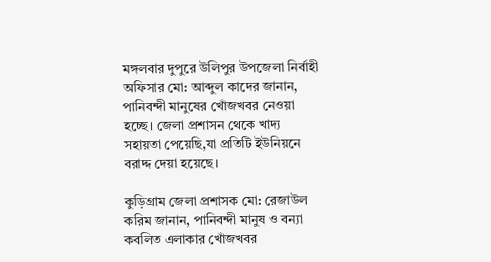মঙ্গলবার দুপুরে উলিপুর উপজেলা নির্বাহী অফিসার মো: আব্দুল কাদের জানান, পানিবন্দী মানুষের খোঁজখবর নেওয়া হচ্ছে। জেলা প্রশাসন থেকে খাদ্য সহায়তা পেয়েছি,যা প্রতিটি ইউনিয়নে বরাদ্দ দেয়া হয়েছে।

কুড়িগ্রাম জেলা প্রশাসক মো: রেজাউল করিম জানান, পানিবন্দী মানুষ ও বন্যা কবলিত এলাকার খোঁজখবর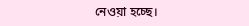নেওয়া হচ্ছে।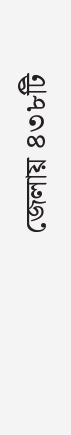জেলায় ৪৩৮টি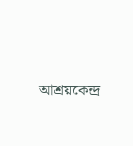আশ্রয়কেন্দ্র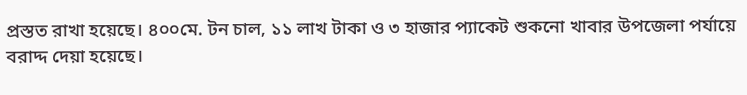প্রস্তত রাখা হয়েছে। ৪০০মে. টন চাল, ১১ লাখ টাকা ও ৩ হাজার প্যাকেট শুকনো খাবার উপজেলা পর্যায়ে বরাদ্দ দেয়া হয়েছে।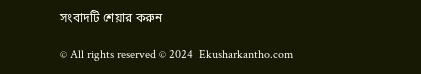সংবাদটি শেয়ার করুন

© All rights reserved © 2024  Ekusharkantho.com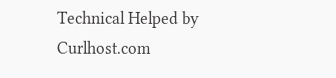Technical Helped by Curlhost.com